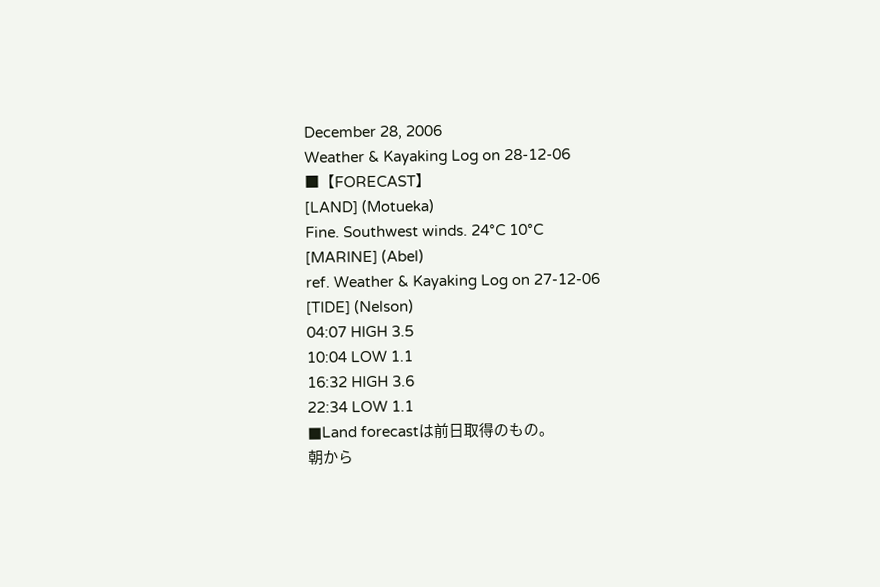December 28, 2006
Weather & Kayaking Log on 28-12-06
■【FORECAST】
[LAND] (Motueka)
Fine. Southwest winds. 24°C 10°C
[MARINE] (Abel)
ref. Weather & Kayaking Log on 27-12-06
[TIDE] (Nelson)
04:07 HIGH 3.5
10:04 LOW 1.1
16:32 HIGH 3.6
22:34 LOW 1.1
■Land forecastは前日取得のもの。
朝から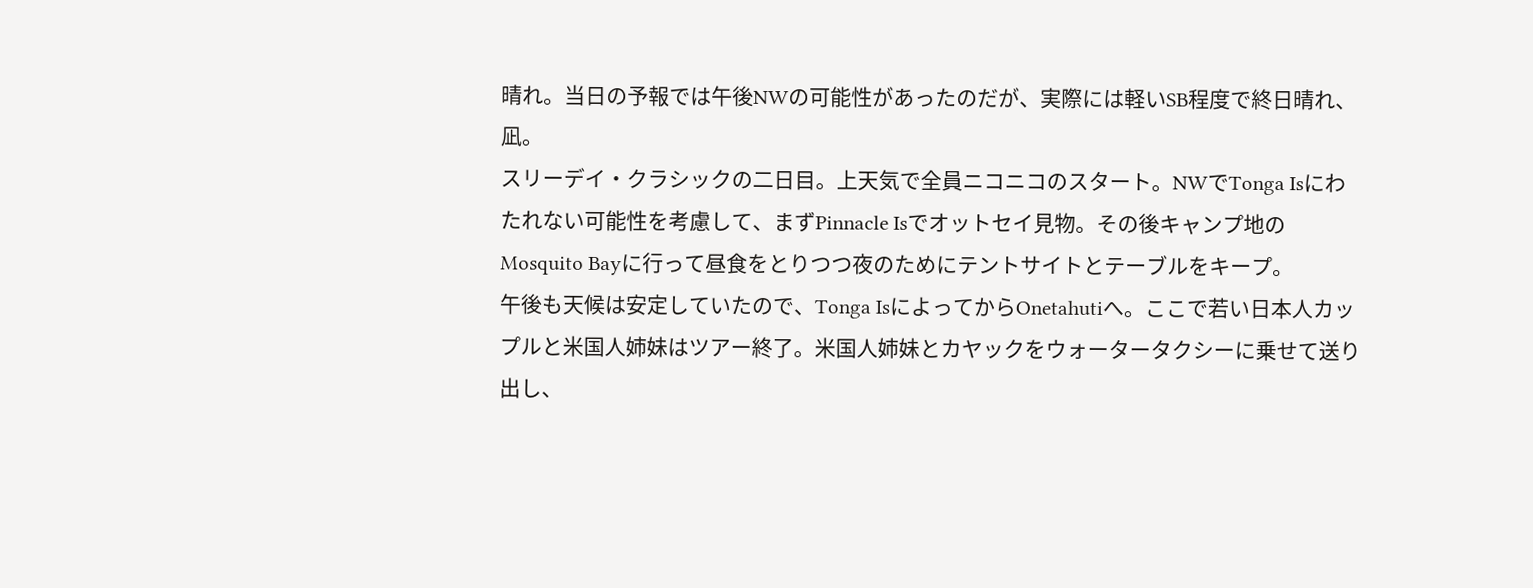晴れ。当日の予報では午後NWの可能性があったのだが、実際には軽いSB程度で終日晴れ、凪。
スリーデイ・クラシックの二日目。上天気で全員ニコニコのスタート。NWでTonga Isにわたれない可能性を考慮して、まずPinnacle Isでオットセイ見物。その後キャンプ地のMosquito Bayに行って昼食をとりつつ夜のためにテントサイトとテーブルをキープ。
午後も天候は安定していたので、Tonga IsによってからOnetahutiへ。ここで若い日本人カップルと米国人姉妹はツアー終了。米国人姉妹とカヤックをウォータータクシーに乗せて送り出し、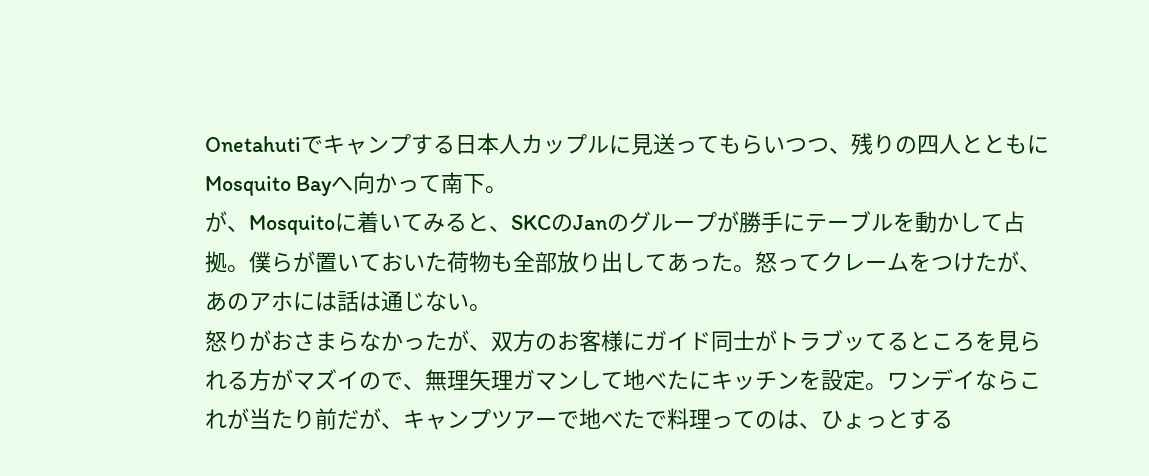Onetahutiでキャンプする日本人カップルに見送ってもらいつつ、残りの四人とともにMosquito Bayへ向かって南下。
が、Mosquitoに着いてみると、SKCのJanのグループが勝手にテーブルを動かして占拠。僕らが置いておいた荷物も全部放り出してあった。怒ってクレームをつけたが、あのアホには話は通じない。
怒りがおさまらなかったが、双方のお客様にガイド同士がトラブッてるところを見られる方がマズイので、無理矢理ガマンして地べたにキッチンを設定。ワンデイならこれが当たり前だが、キャンプツアーで地べたで料理ってのは、ひょっとする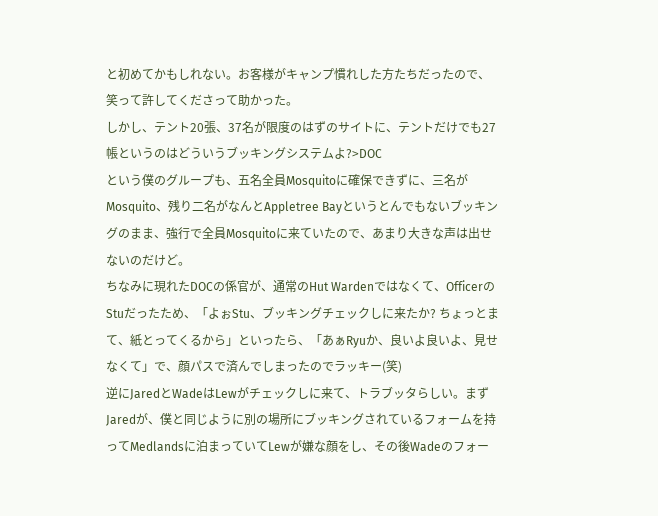と初めてかもしれない。お客様がキャンプ慣れした方たちだったので、笑って許してくださって助かった。
しかし、テント20張、37名が限度のはずのサイトに、テントだけでも27帳というのはどういうブッキングシステムよ?>DOC
という僕のグループも、五名全員Mosquitoに確保できずに、三名がMosquito、残り二名がなんとAppletree Bayというとんでもないブッキングのまま、強行で全員Mosquitoに来ていたので、あまり大きな声は出せないのだけど。
ちなみに現れたDOCの係官が、通常のHut Wardenではなくて、OfficerのStuだったため、「よぉStu、ブッキングチェックしに来たか? ちょっとまて、紙とってくるから」といったら、「あぁRyuか、良いよ良いよ、見せなくて」で、顔パスで済んでしまったのでラッキー(笑)
逆にJaredとWadeはLewがチェックしに来て、トラブッタらしい。まずJaredが、僕と同じように別の場所にブッキングされているフォームを持ってMedlandsに泊まっていてLewが嫌な顔をし、その後Wadeのフォー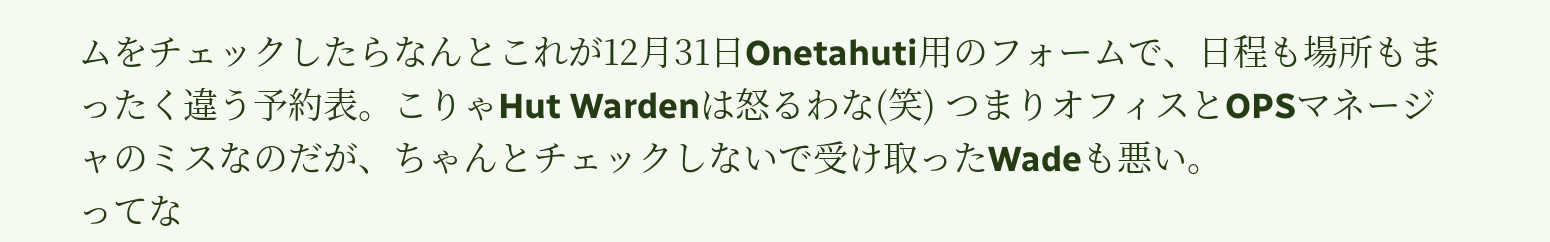ムをチェックしたらなんとこれが12月31日Onetahuti用のフォームで、日程も場所もまったく違う予約表。こりゃHut Wardenは怒るわな(笑) つまりオフィスとOPSマネージャのミスなのだが、ちゃんとチェックしないで受け取ったWadeも悪い。
ってな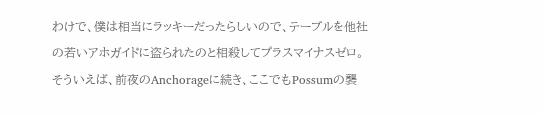わけで、僕は相当にラッキーだったらしいので、テーブルを他社の若いアホガイドに盗られたのと相殺してプラスマイナスゼロ。
そういえば、前夜のAnchorageに続き、ここでもPossumの襲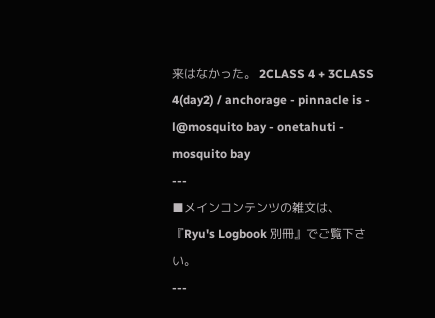来はなかった。 2CLASS 4 + 3CLASS 4(day2) / anchorage - pinnacle is - l@mosquito bay - onetahuti - mosquito bay
---
■メインコンテンツの雑文は、『Ryu's Logbook 別冊』でご覧下さい。
---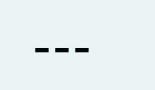---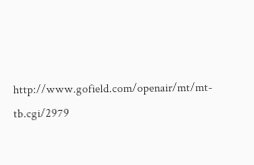http://www.gofield.com/openair/mt/mt-tb.cgi/2979